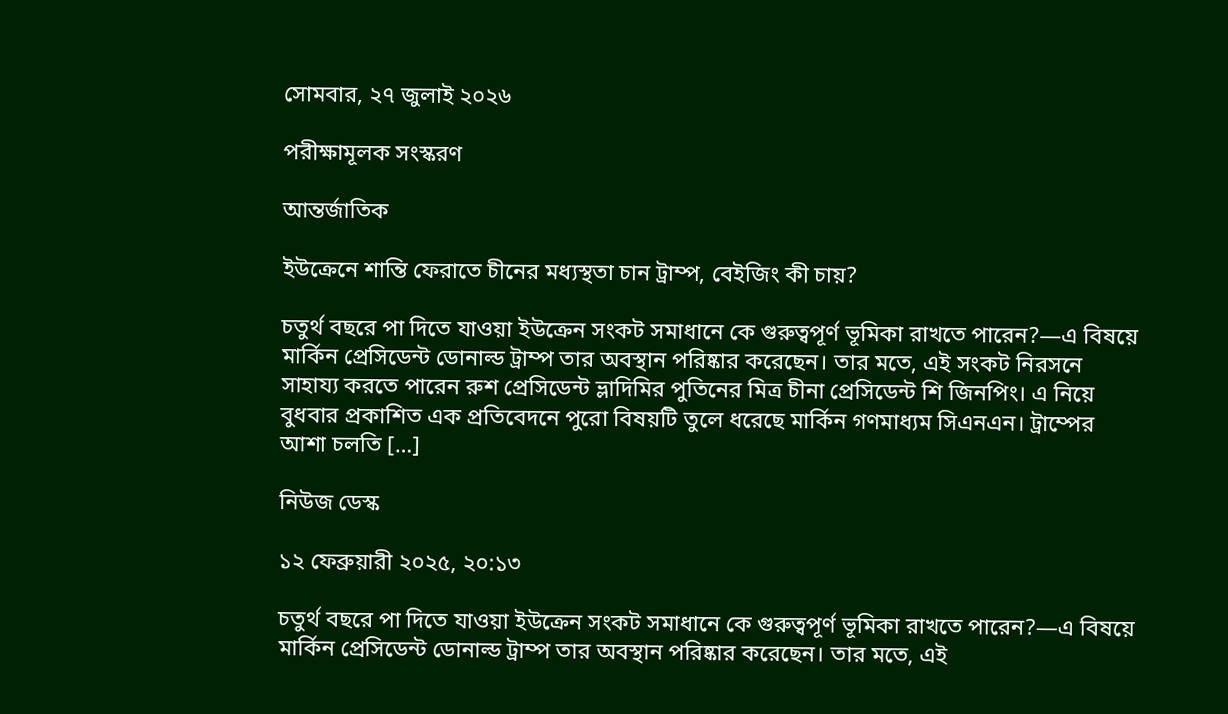সোমবার, ২৭ জুলাই ২০২৬

পরীক্ষামূলক সংস্করণ

আন্তর্জাতিক

ইউক্রেনে শান্তি ফেরাতে চীনের মধ্যস্থতা চান ট্রাম্প, বেইজিং কী চায়?

চতুর্থ বছরে পা দিতে যাওয়া ইউক্রেন সংকট সমাধানে কে গুরুত্বপূর্ণ ভূমিকা রাখতে পারেন?—এ বিষয়ে মার্কিন প্রেসিডেন্ট ডোনাল্ড ট্রাম্প তার অবস্থান পরিষ্কার করেছেন। তার মতে, এই সংকট নিরসনে সাহায্য করতে পারেন রুশ প্রেসিডেন্ট ভ্লাদিমির পুতিনের মিত্র চীনা প্রেসিডেন্ট শি জিনপিং। এ নিয়ে বুধবার প্রকাশিত এক প্রতিবেদনে পুরো বিষয়টি তুলে ধরেছে মার্কিন গণমাধ্যম সিএনএন। ট্রাম্পের আশা চলতি […]

নিউজ ডেস্ক

১২ ফেব্রুয়ারী ২০২৫, ২০:১৩

চতুর্থ বছরে পা দিতে যাওয়া ইউক্রেন সংকট সমাধানে কে গুরুত্বপূর্ণ ভূমিকা রাখতে পারেন?—এ বিষয়ে মার্কিন প্রেসিডেন্ট ডোনাল্ড ট্রাম্প তার অবস্থান পরিষ্কার করেছেন। তার মতে, এই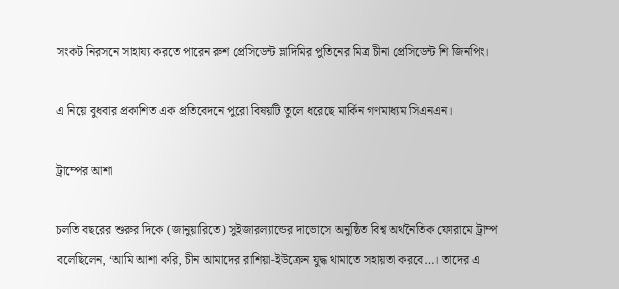সংকট নিরসনে সাহায্য করতে পারেন রুশ প্রেসিডেন্ট ভ্লাদিমির পুতিনের মিত্র চীনা প্রেসিডেন্ট শি জিনপিং।

এ নিয়ে বুধবার প্রকাশিত এক প্রতিবেদনে পুরো বিষয়টি তুলে ধরেছে মার্কিন গণমাধ্যম সিএনএন।

ট্রাম্পের আশা

চলতি বছরের শুরুর দিকে (জানুয়ারিতে) সুইজারল্যান্ডের দাভোসে অনুষ্ঠিত বিশ্ব অর্থনৈতিক ফোরামে ট্রাম্প বলেছিলেন, ‘আমি আশা করি, চীন আমাদের রাশিয়া-ইউক্রেন যুদ্ধ থামাতে সহায়তা করবে…। তাদের এ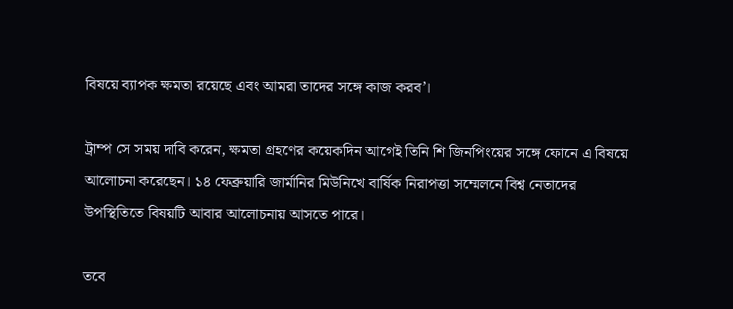বিষয়ে ব্যাপক ক্ষমতা রয়েছে এবং আমরা তাদের সঙ্গে কাজ করব’।

ট্রাম্প সে সময় দাবি করেন, ক্ষমতা গ্রহণের কয়েকদিন আগেই তিনি শি জিনপিংয়ের সঙ্গে ফোনে এ বিষয়ে আলোচনা করেছেন। ১৪ ফেব্রুয়ারি জার্মানির মিউনিখে বার্ষিক নিরাপত্তা সম্মেলনে বিশ্ব নেতাদের উপস্থিতিতে বিষয়টি আবার আলোচনায় আসতে পারে।

তবে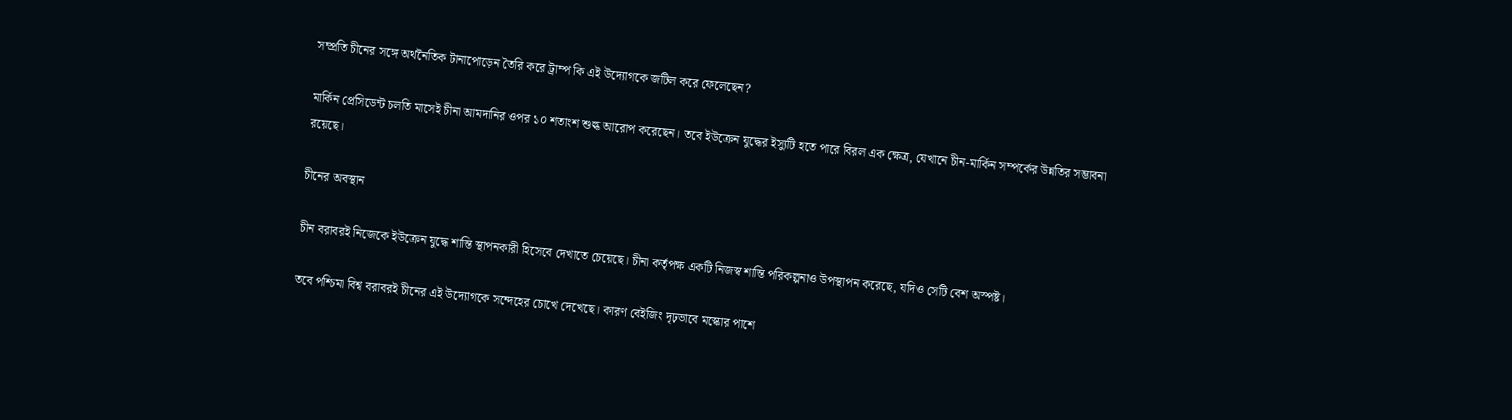সম্প্রতি চীনের সঙ্গে অর্থনৈতিক টানাপোড়েন তৈরি করে ট্রাম্প কি এই উদ্যোগকে জটিল করে ফেলেছেন?

মার্কিন প্রেসিডেন্ট চলতি মাসেই চীনা আমদানির ওপর ১০ শতাংশ শুল্ক আরোপ করেছেন। তবে ইউক্রেন যুদ্ধের ইস্যুটি হতে পারে বিরল এক ক্ষেত্র, যেখানে চীন-মার্কিন সম্পর্কের উন্নতির সম্ভাবনা রয়েছে।

চীনের অবস্থান

চীন বরাবরই নিজেকে ইউক্রেন যুদ্ধে শান্তি স্থাপনকারী হিসেবে দেখাতে চেয়েছে। চীনা কর্তৃপক্ষ একটি নিজস্ব শান্তি পরিকল্পনাও উপস্থাপন করেছে, যদিও সেটি বেশ অস্পষ্ট।

তবে পশ্চিমা বিশ্ব বরাবরই চীনের এই উদ্যোগকে সন্দেহের চোখে দেখেছে। কারণ বেইজিং দৃঢ়ভাবে মস্কোর পাশে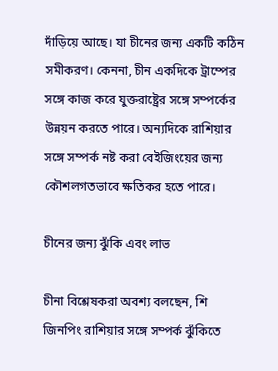দাঁড়িয়ে আছে। যা চীনের জন্য একটি কঠিন সমীকরণ। কেননা, চীন একদিকে ট্রাম্পের সঙ্গে কাজ করে যুক্তরাষ্ট্রের সঙ্গে সম্পর্কের উন্নয়ন করতে পারে। অন্যদিকে রাশিয়ার সঙ্গে সম্পর্ক নষ্ট করা বেইজিংয়ের জন্য কৌশলগতভাবে ক্ষতিকর হতে পারে।

চীনের জন্য ঝুঁকি এবং লাভ

চীনা বিশ্লেষকরা অবশ্য বলছেন, শি জিনপিং রাশিয়ার সঙ্গে সম্পর্ক ঝুঁকিতে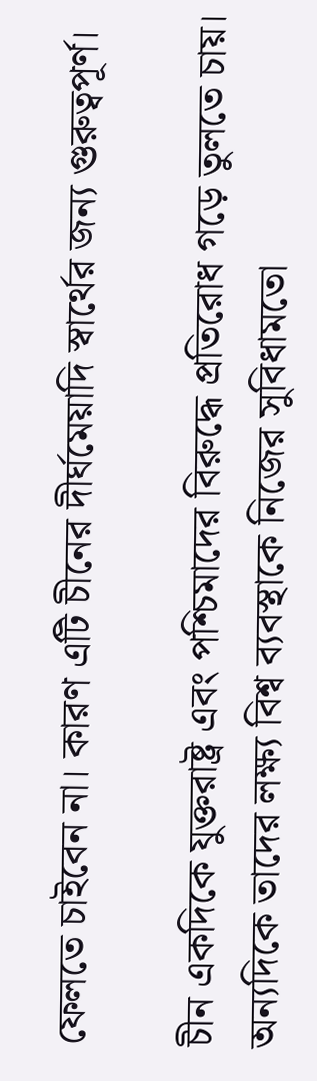ফেলতে চাইবেন না। কারণ এটি চীনের দীর্ঘমেয়াদি স্বার্থের জন্য গুরুত্বপূর্ণ।

চীন একদিকে যুক্তরাষ্ট্র এবং পশ্চিমাদের বিরুদ্ধে প্রতিরোধ গড়ে তুলতে চায়। অন্যদিকে তাদের লক্ষ্য বিশ্ব ব্যবস্থাকে নিজের সুবিধামতো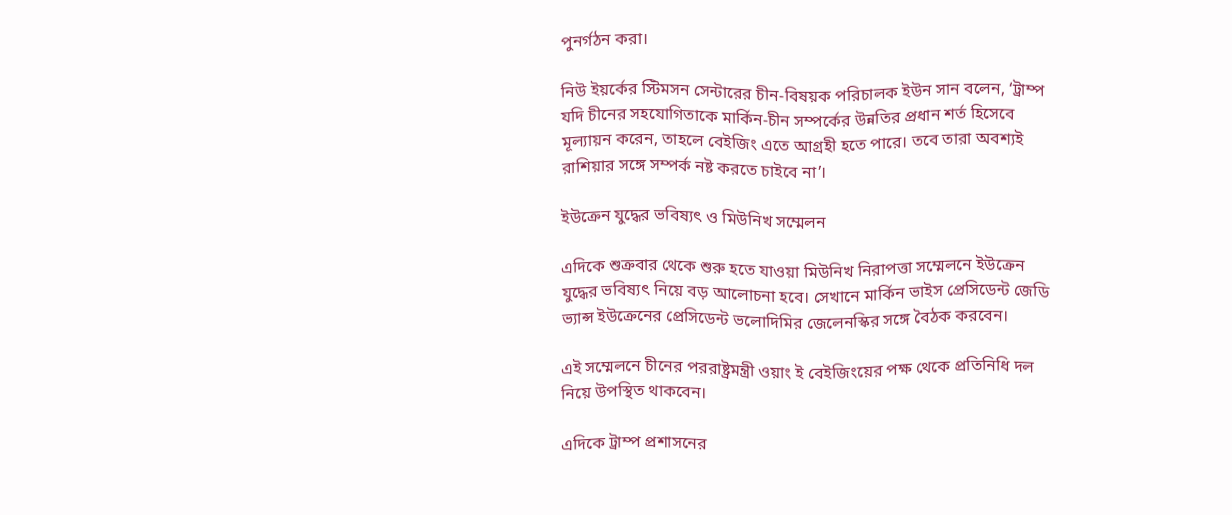পুনর্গঠন করা।

নিউ ইয়র্কের স্টিমসন সেন্টারের চীন-বিষয়ক পরিচালক ইউন সান বলেন, ‘ট্রাম্প যদি চীনের সহযোগিতাকে মার্কিন-চীন সম্পর্কের উন্নতির প্রধান শর্ত হিসেবে মূল্যায়ন করেন, তাহলে বেইজিং এতে আগ্রহী হতে পারে। তবে তারা অবশ্যই রাশিয়ার সঙ্গে সম্পর্ক নষ্ট করতে চাইবে না’।

ইউক্রেন যুদ্ধের ভবিষ্যৎ ও মিউনিখ সম্মেলন

এদিকে শুক্রবার থেকে শুরু হতে যাওয়া মিউনিখ নিরাপত্তা সম্মেলনে ইউক্রেন যুদ্ধের ভবিষ্যৎ নিয়ে বড় আলোচনা হবে। সেখানে মার্কিন ভাইস প্রেসিডেন্ট জেডি ভ্যান্স ইউক্রেনের প্রেসিডেন্ট ভলোদিমির জেলেনস্কির সঙ্গে বৈঠক করবেন।

এই সম্মেলনে চীনের পররাষ্ট্রমন্ত্রী ওয়াং ই বেইজিংয়ের পক্ষ থেকে প্রতিনিধি দল নিয়ে উপস্থিত থাকবেন।

এদিকে ট্রাম্প প্রশাসনের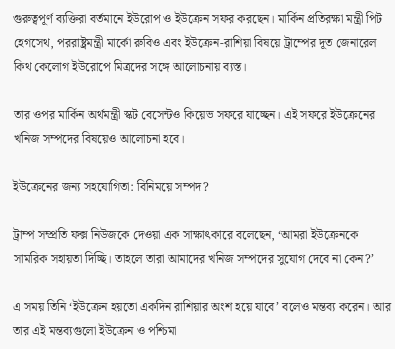গুরুত্বপূর্ণ ব্যক্তিরা বর্তমানে ইউরোপ ও ইউক্রেন সফর করছেন। মার্কিন প্রতিরক্ষা মন্ত্রী পিট হেগসেথ, পররাষ্ট্রমন্ত্রী মার্কো রুবিও এবং ইউক্রেন-রাশিয়া বিষয়ে ট্রাম্পের দূত জেনারেল কিথ কেলোগ ইউরোপে মিত্রদের সঙ্গে আলোচনায় ব্যস্ত।

তার ওপর মার্কিন অর্থমন্ত্রী স্কট বেসেন্টও কিয়েভ সফরে যাচ্ছেন। এই সফরে ইউক্রেনের খনিজ সম্পদের বিষয়েও আলোচনা হবে।

ইউক্রেনের জন্য সহযোগিতা: বিনিময়ে সম্পদ?

ট্রাম্প সম্প্রতি ফক্স নিউজকে দেওয়া এক সাক্ষাৎকারে বলেছেন, ‘আমরা ইউক্রেনকে সামরিক সহায়তা দিচ্ছি। তাহলে তারা আমাদের খনিজ সম্পদের সুযোগ দেবে না কেন?’

এ সময় তিনি ‘ইউক্রেন হয়তো একদিন রাশিয়ার অংশ হয়ে যাবে’ বলেও মন্তব্য করেন। আর তার এই মন্তব্যগুলো ইউক্রেন ও পশ্চিমা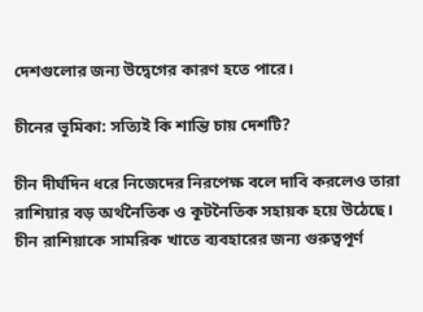দেশগুলোর জন্য উদ্বেগের কারণ হতে পারে।

চীনের ভূমিকা: সত্যিই কি শান্তি চায় দেশটি?

চীন দীর্ঘদিন ধরে নিজেদের নিরপেক্ষ বলে দাবি করলেও তারা রাশিয়ার বড় অর্থনৈতিক ও কূটনৈতিক সহায়ক হয়ে উঠেছে। চীন রাশিয়াকে সামরিক খাতে ব্যবহারের জন্য গুরুত্বপূর্ণ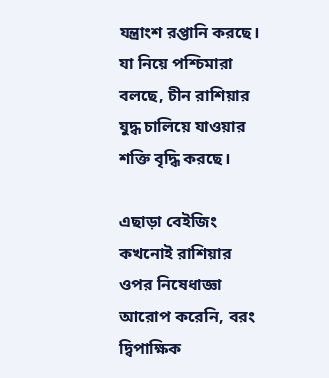যন্ত্রাংশ রপ্তানি করছে। যা নিয়ে পশ্চিমারা বলছে, চীন রাশিয়ার যুদ্ধ চালিয়ে যাওয়ার শক্তি বৃদ্ধি করছে।

এছাড়া বেইজিং কখনোই রাশিয়ার ওপর নিষেধাজ্ঞা আরোপ করেনি, বরং দ্বিপাক্ষিক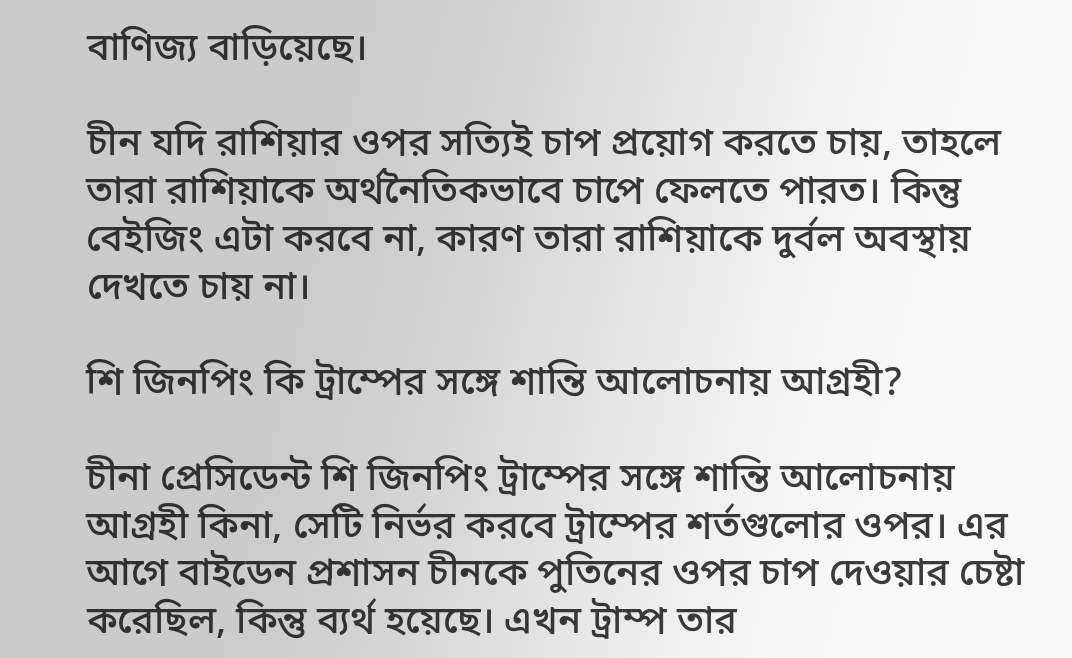বাণিজ্য বাড়িয়েছে।

চীন যদি রাশিয়ার ওপর সত্যিই চাপ প্রয়োগ করতে চায়, তাহলে তারা রাশিয়াকে অর্থনৈতিকভাবে চাপে ফেলতে পারত। কিন্তু বেইজিং এটা করবে না, কারণ তারা রাশিয়াকে দুর্বল অবস্থায় দেখতে চায় না।

শি জিনপিং কি ট্রাম্পের সঙ্গে শান্তি আলোচনায় আগ্রহী?

চীনা প্রেসিডেন্ট শি জিনপিং ট্রাম্পের সঙ্গে শান্তি আলোচনায় আগ্রহী কিনা, সেটি নির্ভর করবে ট্রাম্পের শর্তগুলোর ওপর। এর আগে বাইডেন প্রশাসন চীনকে পুতিনের ওপর চাপ দেওয়ার চেষ্টা করেছিল, কিন্তু ব্যর্থ হয়েছে। এখন ট্রাম্প তার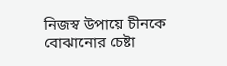নিজস্ব উপায়ে চীনকে বোঝানোর চেষ্টা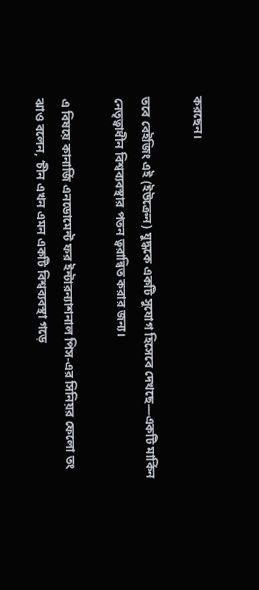করছেন।

তবে বেইজিং এই (ইউক্রেন) যুদ্ধকে একটি সুযোগ হিসেবে দেখছে—একটি মার্কিন নেতৃত্বাধীন বিশ্বব্যবস্থার পতন ত্বরান্বিত করার জন্য।

এ বিষয়ে কানার্জি এনডোমেন্ট ফর ইন্টারন্যাশনাল পিস-এর সিনিয়র ফেলো তং ঝাও বলেন, ‘চীন এখন এমন একটি বিশ্বব্যবস্থা গড়ে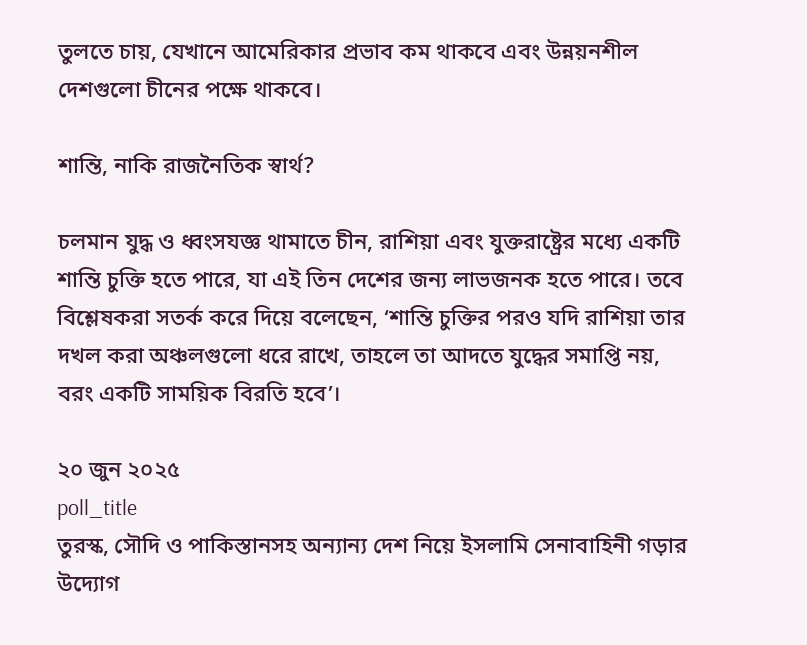তুলতে চায়, যেখানে আমেরিকার প্রভাব কম থাকবে এবং উন্নয়নশীল দেশগুলো চীনের পক্ষে থাকবে।

শান্তি, নাকি রাজনৈতিক স্বার্থ?

চলমান যুদ্ধ ও ধ্বংসযজ্ঞ থামাতে চীন, রাশিয়া এবং যুক্তরাষ্ট্রের মধ্যে একটি শান্তি চুক্তি হতে পারে, যা এই তিন দেশের জন্য লাভজনক হতে পারে। তবে বিশ্লেষকরা সতর্ক করে দিয়ে বলেছেন, ‘শান্তি চুক্তির পরও যদি রাশিয়া তার দখল করা অঞ্চলগুলো ধরে রাখে, তাহলে তা আদতে যুদ্ধের সমাপ্তি নয়, বরং একটি সাময়িক বিরতি হবে’।

২০ জুন ২০২৫
poll_title
তুরস্ক, সৌদি ও পাকিস্তানসহ অন্যান্য দেশ নিয়ে ইসলামি সেনাবাহিনী গড়ার উদ্যোগ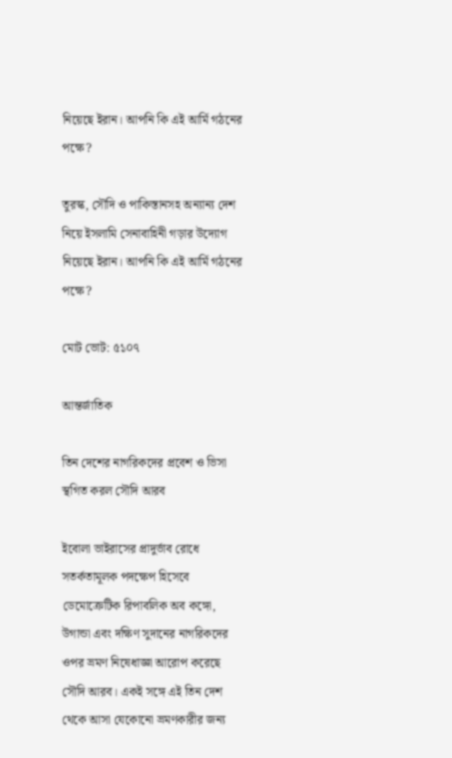নিয়েছে ইরান। আপনি কি এই আর্মি গঠনের পক্ষে?

তুরস্ক, সৌদি ও পাকিস্তানসহ অন্যান্য দেশ নিয়ে ইসলামি সেনাবাহিনী গড়ার উদ্যোগ নিয়েছে ইরান। আপনি কি এই আর্মি গঠনের পক্ষে?

মোট ভোট: ৫১০৭

আন্তর্জাতিক

তিন দেশের নাগরিকদের প্রবেশ ও ভিসা স্থগিত করল সৌদি আরব

ইবোলা ভাইরাসের প্রাদুর্ভাব রোধে সতর্কতামূলক পদক্ষেপ হিসেবে ডেমোক্রেটিক রিপাবলিক অব কঙ্গো, উগান্ডা এবং দক্ষিণ সুদানের নাগরিকদের ওপর ভ্রমণ নিষেধাজ্ঞা আরোপ করেছে সৌদি আরব। একই সঙ্গে এই তিন দেশ থেকে আসা যেকোনো ভ্রমণকারীর জন্য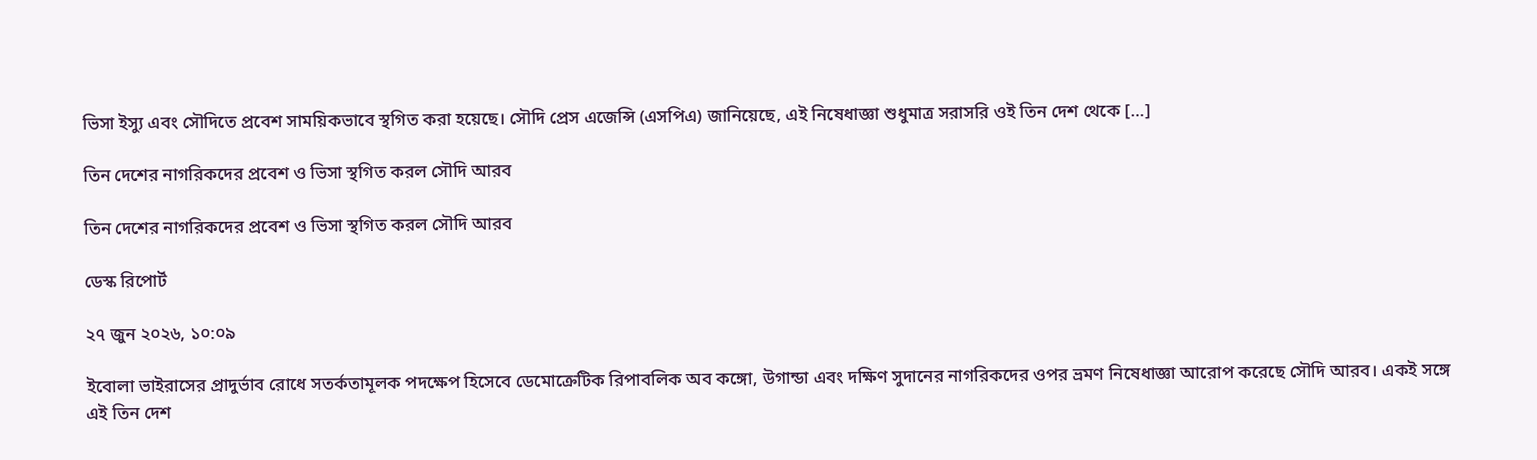ভিসা ইস্যু এবং সৌদিতে প্রবেশ সাময়িকভাবে স্থগিত করা হয়েছে। সৌদি প্রেস এজেন্সি (এসপিএ) জানিয়েছে, এই নিষেধাজ্ঞা শুধুমাত্র সরাসরি ওই তিন দেশ থেকে […]

তিন দেশের নাগরিকদের প্রবেশ ও ভিসা স্থগিত করল সৌদি আরব

তিন দেশের নাগরিকদের প্রবেশ ও ভিসা স্থগিত করল সৌদি আরব

ডেস্ক রিপোর্ট

২৭ জুন ২০২৬, ১০:০৯

ইবোলা ভাইরাসের প্রাদুর্ভাব রোধে সতর্কতামূলক পদক্ষেপ হিসেবে ডেমোক্রেটিক রিপাবলিক অব কঙ্গো, উগান্ডা এবং দক্ষিণ সুদানের নাগরিকদের ওপর ভ্রমণ নিষেধাজ্ঞা আরোপ করেছে সৌদি আরব। একই সঙ্গে এই তিন দেশ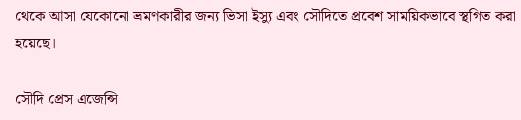থেকে আসা যেকোনো ভ্রমণকারীর জন্য ভিসা ইস্যু এবং সৌদিতে প্রবেশ সাময়িকভাবে স্থগিত করা হয়েছে।

সৌদি প্রেস এজেন্সি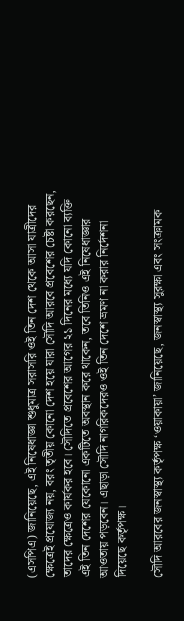(এসপিএ) জানিয়েছে, এই নিষেধাজ্ঞা শুধুমাত্র সরাসরি ওই তিন দেশ থেকে আসা যাত্রীদের ক্ষেত্রেই প্রযোজ্য নয়, বরং তৃতীয় কোনো দেশ হয়ে যারা সৌদি আরবে প্রবেশের চেষ্টা করছেন, তাদের ক্ষেত্রেও কার্যকর হবে। সৌদিতে প্রবেশের আগের ২১ দিনের মধ্যে যদি কোনো ব্যক্তি এই তিন দেশের যেকোনো একটিতে অবস্থান করে থাকেন, তবে তিনিও এই নিষেধাজ্ঞার আওতায় পড়বেন। এছাড়া সৌদি নাগরিকদেরও ওই তিন দেশে ভ্রমণ না করার নির্দেশনা দিয়েছে কর্তৃপক্ষ।

সৌদি আরবের জনস্বাস্থ্য কর্তৃপক্ষ ‘ওয়াকায়া’ জানিয়েছে, জনস্বাস্থ্য সুরক্ষা এবং সংক্রামক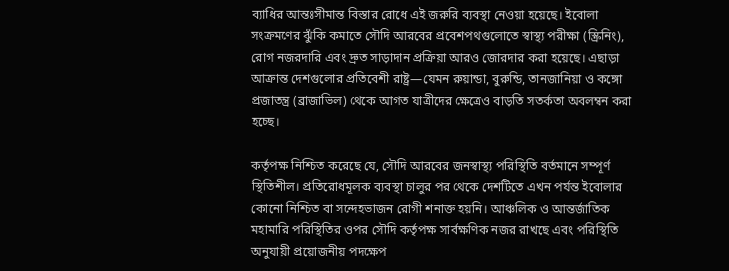ব্যাধির আন্তঃসীমান্ত বিস্তার রোধে এই জরুরি ব্যবস্থা নেওয়া হয়েছে। ইবোলা সংক্রমণের ঝুঁকি কমাতে সৌদি আরবের প্রবেশপথগুলোতে স্বাস্থ্য পরীক্ষা (স্ক্রিনিং), রোগ নজরদারি এবং দ্রুত সাড়াদান প্রক্রিয়া আরও জোরদার করা হয়েছে। এছাড়া আক্রান্ত দেশগুলোর প্রতিবেশী রাষ্ট্র—যেমন রুয়ান্ডা, বুরুন্ডি, তানজানিয়া ও কঙ্গো প্রজাতন্ত্র (ব্রাজাভিল) থেকে আগত যাত্রীদের ক্ষেত্রেও বাড়তি সতর্কতা অবলম্বন করা হচ্ছে।

কর্তৃপক্ষ নিশ্চিত করেছে যে, সৌদি আরবের জনস্বাস্থ্য পরিস্থিতি বর্তমানে সম্পূর্ণ স্থিতিশীল। প্রতিরোধমূলক ব্যবস্থা চালুর পর থেকে দেশটিতে এখন পর্যন্ত ইবোলার কোনো নিশ্চিত বা সন্দেহভাজন রোগী শনাক্ত হয়নি। আঞ্চলিক ও আন্তর্জাতিক মহামারি পরিস্থিতির ওপর সৌদি কর্তৃপক্ষ সার্বক্ষণিক নজর রাখছে এবং পরিস্থিতি অনুযায়ী প্রয়োজনীয় পদক্ষেপ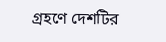গ্রহণে দেশটির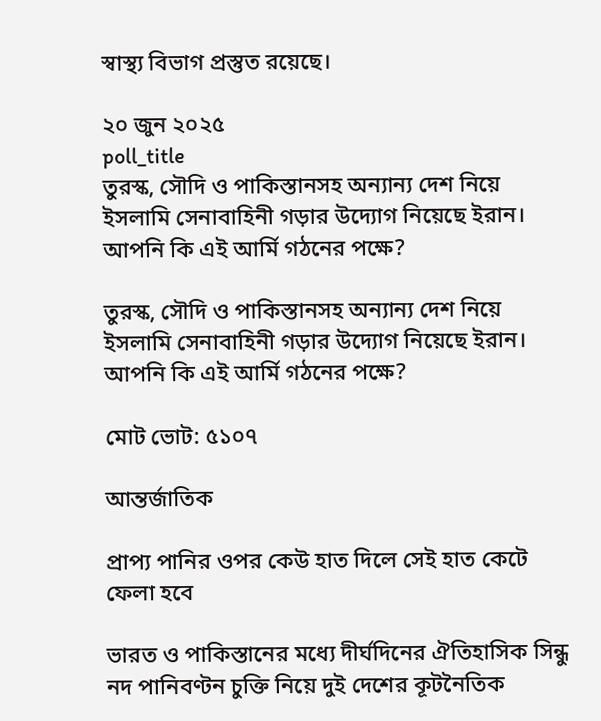স্বাস্থ্য বিভাগ প্রস্তুত রয়েছে।

২০ জুন ২০২৫
poll_title
তুরস্ক, সৌদি ও পাকিস্তানসহ অন্যান্য দেশ নিয়ে ইসলামি সেনাবাহিনী গড়ার উদ্যোগ নিয়েছে ইরান। আপনি কি এই আর্মি গঠনের পক্ষে?

তুরস্ক, সৌদি ও পাকিস্তানসহ অন্যান্য দেশ নিয়ে ইসলামি সেনাবাহিনী গড়ার উদ্যোগ নিয়েছে ইরান। আপনি কি এই আর্মি গঠনের পক্ষে?

মোট ভোট: ৫১০৭

আন্তর্জাতিক

প্রাপ্য পানির ওপর কেউ হাত দিলে সেই হাত কেটে ফেলা হবে

ভারত ও পাকিস্তানের মধ্যে দীর্ঘদিনের ঐতিহাসিক সিন্ধু নদ পানিবণ্টন চুক্তি নিয়ে দুই দেশের কূটনৈতিক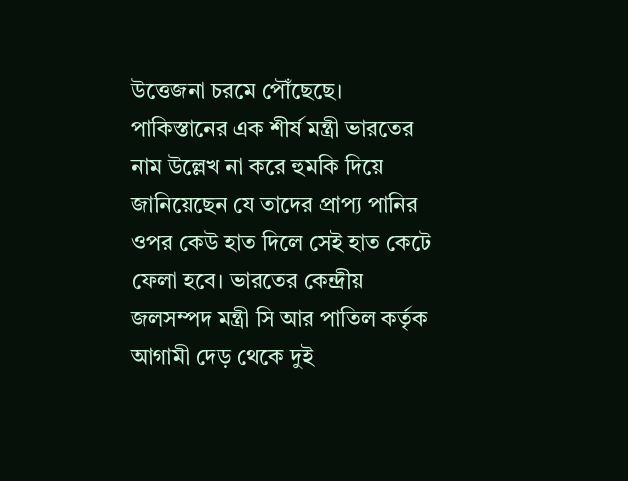উত্তেজনা চরমে পৌঁছেছে। পাকিস্তানের এক শীর্ষ মন্ত্রী ভারতের নাম উল্লেখ না করে হুমকি দিয়ে জানিয়েছেন যে তাদের প্রাপ্য পানির ওপর কেউ হাত দিলে সেই হাত কেটে ফেলা হবে। ভারতের কেন্দ্রীয় জলসম্পদ মন্ত্রী সি আর পাতিল কর্তৃক আগামী দেড় থেকে দুই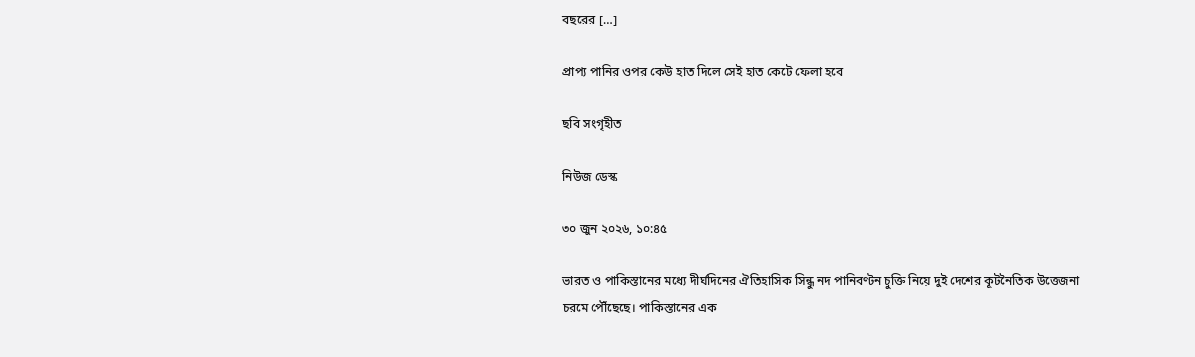বছরের […]

প্রাপ্য পানির ওপর কেউ হাত দিলে সেই হাত কেটে ফেলা হবে

ছবি সংগৃহীত

নিউজ ডেস্ক

৩০ জুন ২০২৬, ১০:৪৫

ভারত ও পাকিস্তানের মধ্যে দীর্ঘদিনের ঐতিহাসিক সিন্ধু নদ পানিবণ্টন চুক্তি নিয়ে দুই দেশের কূটনৈতিক উত্তেজনা চরমে পৌঁছেছে। পাকিস্তানের এক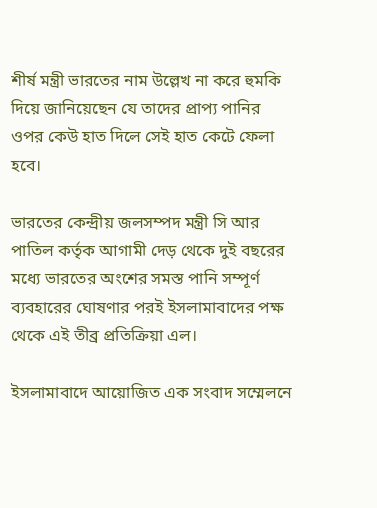শীর্ষ মন্ত্রী ভারতের নাম উল্লেখ না করে হুমকি দিয়ে জানিয়েছেন যে তাদের প্রাপ্য পানির ওপর কেউ হাত দিলে সেই হাত কেটে ফেলা হবে।

ভারতের কেন্দ্রীয় জলসম্পদ মন্ত্রী সি আর পাতিল কর্তৃক আগামী দেড় থেকে দুই বছরের মধ্যে ভারতের অংশের সমস্ত পানি সম্পূর্ণ ব্যবহারের ঘোষণার পরই ইসলামাবাদের পক্ষ থেকে এই তীব্র প্রতিক্রিয়া এল।

ইসলামাবাদে আয়োজিত এক সংবাদ সম্মেলনে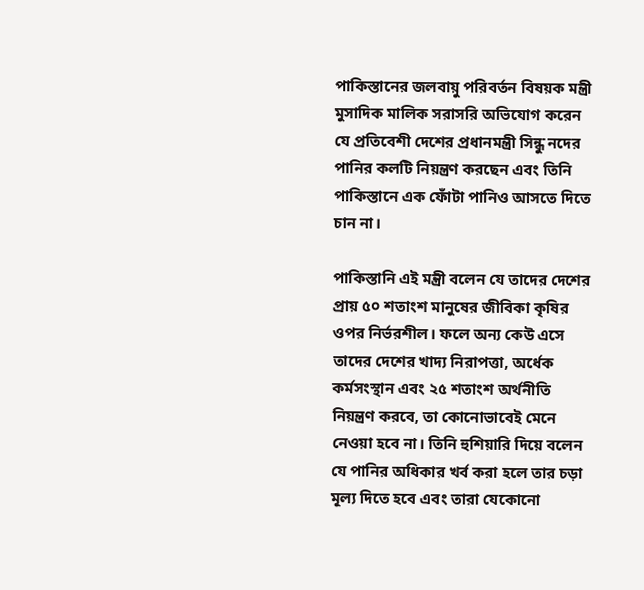পাকিস্তানের জলবায়ু পরিবর্তন বিষয়ক মন্ত্রী মুসাদিক মালিক সরাসরি অভিযোগ করেন যে প্রতিবেশী দেশের প্রধানমন্ত্রী সিন্ধু নদের পানির কলটি নিয়ন্ত্রণ করছেন এবং তিনি পাকিস্তানে এক ফোঁটা পানিও আসতে দিতে চান না।

পাকিস্তানি এই মন্ত্রী বলেন যে তাদের দেশের প্রায় ৫০ শতাংশ মানুষের জীবিকা কৃষির ওপর নির্ভরশীল। ফলে অন্য কেউ এসে তাদের দেশের খাদ্য নিরাপত্তা, অর্ধেক কর্মসংস্থান এবং ২৫ শতাংশ অর্থনীতি নিয়ন্ত্রণ করবে, তা কোনোভাবেই মেনে নেওয়া হবে না। তিনি হুশিয়ারি দিয়ে বলেন যে পানির অধিকার খর্ব করা হলে তার চড়া মূল্য দিতে হবে এবং তারা যেকোনো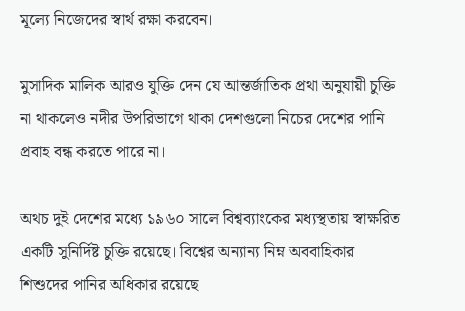মূল্যে নিজেদের স্বার্থ রক্ষা করবেন।

মুসাদিক মালিক আরও যুক্তি দেন যে আন্তর্জাতিক প্রথা অনুযায়ী চুক্তি না থাকলেও নদীর উপরিভাগে থাকা দেশগুলো নিচের দেশের পানি প্রবাহ বন্ধ করতে পারে না।

অথচ দুই দেশের মধ্যে ১৯৬০ সালে বিশ্বব্যাংকের মধ্যস্থতায় স্বাক্ষরিত একটি সুনির্দিষ্ট চুক্তি রয়েছে। বিশ্বের অন্যান্য নিম্ন অববাহিকার শিশুদের পানির অধিকার রয়েছে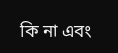কি না এবং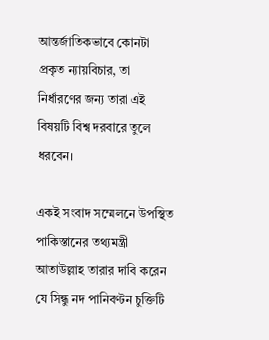আন্তর্জাতিকভাবে কোনটা প্রকৃত ন্যায়বিচার, তা নির্ধারণের জন্য তারা এই বিষয়টি বিশ্ব দরবারে তুলে ধরবেন।

একই সংবাদ সম্মেলনে উপস্থিত পাকিস্তানের তথ্যমন্ত্রী আতাউল্লাহ তারার দাবি করেন যে সিন্ধু নদ পানিবণ্টন চুক্তিটি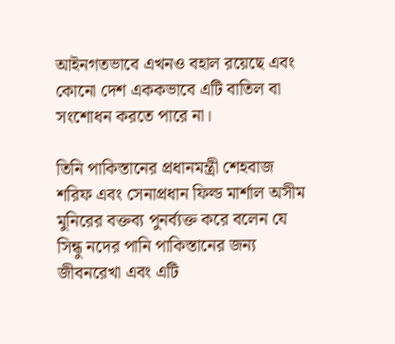আইনগতভাবে এখনও বহাল রয়েছে এবং কোনো দেশ এককভাবে এটি বাতিল বা সংশোধন করতে পারে না।

তিনি পাকিস্তানের প্রধানমন্ত্রী শেহবাজ শরিফ এবং সেনাপ্রধান ফিল্ড মার্শাল অসীম মুনিরের বক্তব্য পুনর্ব্যক্ত করে বলেন যে সিন্ধু নদের পানি পাকিস্তানের জন্য জীবনরেখা এবং এটি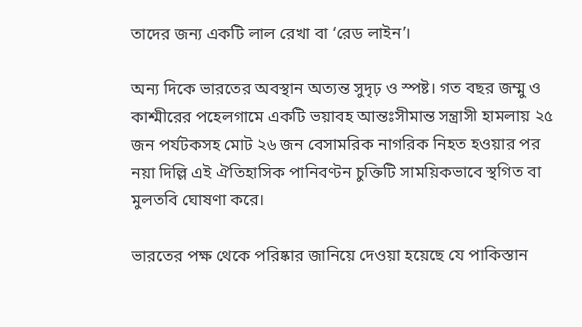তাদের জন্য একটি লাল রেখা বা ‘রেড লাইন’।

অন্য দিকে ভারতের অবস্থান অত্যন্ত সুদৃঢ় ও স্পষ্ট। গত বছর জম্মু ও কাশ্মীরের পহেলগামে একটি ভয়াবহ আন্তঃসীমান্ত সন্ত্রাসী হামলায় ২৫ জন পর্যটকসহ মোট ২৬ জন বেসামরিক নাগরিক নিহত হওয়ার পর নয়া দিল্লি এই ঐতিহাসিক পানিবণ্টন চুক্তিটি সাময়িকভাবে স্থগিত বা মুলতবি ঘোষণা করে।

ভারতের পক্ষ থেকে পরিষ্কার জানিয়ে দেওয়া হয়েছে যে পাকিস্তান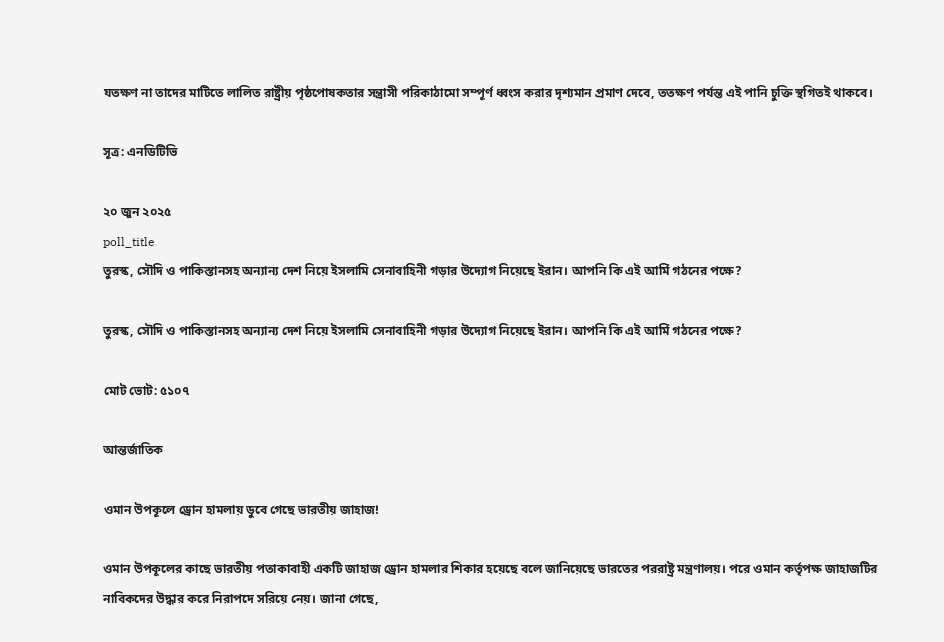যতক্ষণ না তাদের মাটিতে লালিত রাষ্ট্রীয় পৃষ্ঠপোষকতার সন্ত্রাসী পরিকাঠামো সম্পূর্ণ ধ্বংস করার দৃশ্যমান প্রমাণ দেবে, ততক্ষণ পর্যন্ত এই পানি চুক্তি স্থগিতই থাকবে।

সূত্র: এনডিটিভি

২০ জুন ২০২৫
poll_title
তুরস্ক, সৌদি ও পাকিস্তানসহ অন্যান্য দেশ নিয়ে ইসলামি সেনাবাহিনী গড়ার উদ্যোগ নিয়েছে ইরান। আপনি কি এই আর্মি গঠনের পক্ষে?

তুরস্ক, সৌদি ও পাকিস্তানসহ অন্যান্য দেশ নিয়ে ইসলামি সেনাবাহিনী গড়ার উদ্যোগ নিয়েছে ইরান। আপনি কি এই আর্মি গঠনের পক্ষে?

মোট ভোট: ৫১০৭

আন্তর্জাতিক

ওমান উপকূলে ড্রোন হামলায় ডুবে গেছে ভারতীয় জাহাজ!

ওমান উপকূলের কাছে ভারতীয় পতাকাবাহী একটি জাহাজ ড্রোন হামলার শিকার হয়েছে বলে জানিয়েছে ভারতের পররাষ্ট্র মন্ত্রণালয়। পরে ওমান কর্তৃপক্ষ জাহাজটির নাবিকদের উদ্ধার করে নিরাপদে সরিয়ে নেয়। জানা গেছে,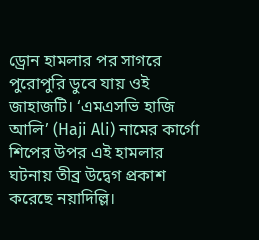ড্রোন হামলার পর সাগরে পুরোপুরি ডুবে যায় ওই জাহাজটি। ‘এমএসভি হাজি আলি’ (Haji Ali) নামের কার্গো শিপের উপর এই হামলার ঘটনায় তীব্র উদ্বেগ প্রকাশ করেছে নয়াদিল্লি।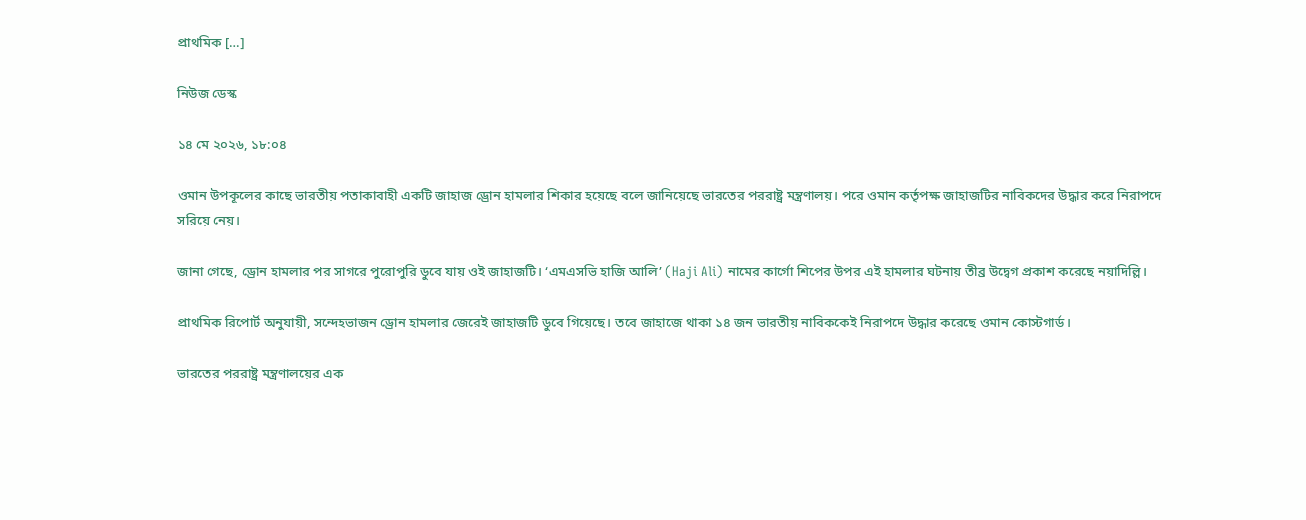প্রাথমিক […]

নিউজ ডেস্ক

১৪ মে ২০২৬, ১৮:০৪

ওমান উপকূলের কাছে ভারতীয় পতাকাবাহী একটি জাহাজ ড্রোন হামলার শিকার হয়েছে বলে জানিয়েছে ভারতের পররাষ্ট্র মন্ত্রণালয়। পরে ওমান কর্তৃপক্ষ জাহাজটির নাবিকদের উদ্ধার করে নিরাপদে সরিয়ে নেয়।

জানা গেছে, ড্রোন হামলার পর সাগরে পুরোপুরি ডুবে যায় ওই জাহাজটি। ‘এমএসভি হাজি আলি’ (Haji Ali) নামের কার্গো শিপের উপর এই হামলার ঘটনায় তীব্র উদ্বেগ প্রকাশ করেছে নয়াদিল্লি।

প্রাথমিক রিপোর্ট অনুযায়ী, সন্দেহভাজন ড্রোন হামলার জেরেই জাহাজটি ডুবে গিয়েছে। তবে জাহাজে থাকা ১৪ জন ভারতীয় নাবিককেই নিরাপদে উদ্ধার করেছে ওমান কোস্টগার্ড।

ভারতের পররাষ্ট্র মন্ত্রণালয়ের এক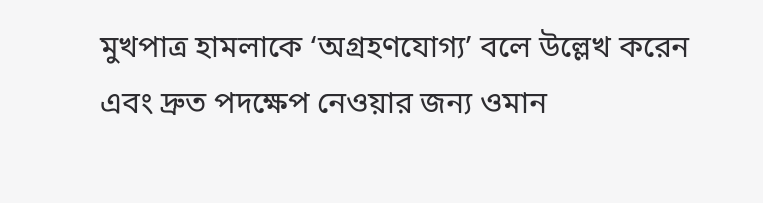মুখপাত্র হামলাকে ‘অগ্রহণযোগ্য’ বলে উল্লেখ করেন এবং দ্রুত পদক্ষেপ নেওয়ার জন্য ওমান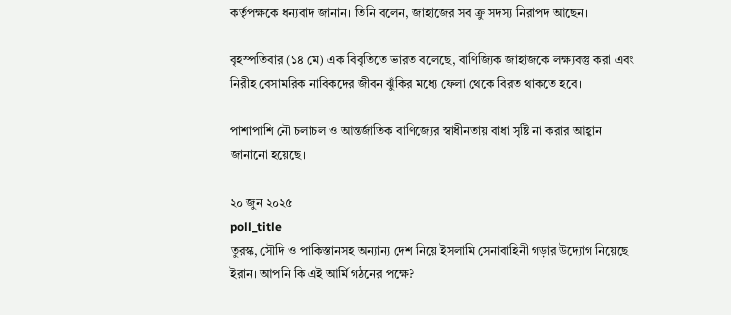কর্তৃপক্ষকে ধন্যবাদ জানান। তিনি বলেন, জাহাজের সব ক্রু সদস্য নিরাপদ আছেন।

বৃহস্পতিবার (১৪ মে) এক বিবৃতিতে ভারত বলেছে, বাণিজ্যিক জাহাজকে লক্ষ্যবস্তু করা এবং নিরীহ বেসামরিক নাবিকদের জীবন ঝুঁকির মধ্যে ফেলা থেকে বিরত থাকতে হবে।

পাশাপাশি নৌ চলাচল ও আন্তর্জাতিক বাণিজ্যের স্বাধীনতায় বাধা সৃষ্টি না করার আহ্বান জানানো হয়েছে।

২০ জুন ২০২৫
poll_title
তুরস্ক, সৌদি ও পাকিস্তানসহ অন্যান্য দেশ নিয়ে ইসলামি সেনাবাহিনী গড়ার উদ্যোগ নিয়েছে ইরান। আপনি কি এই আর্মি গঠনের পক্ষে?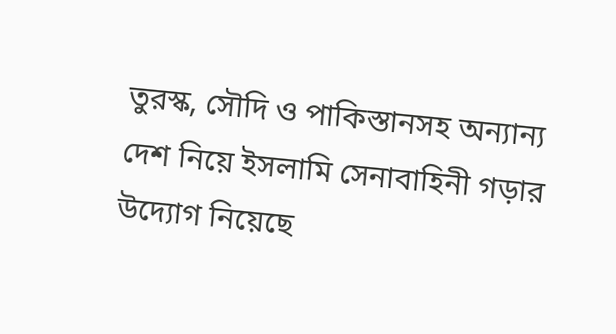তুরস্ক, সৌদি ও পাকিস্তানসহ অন্যান্য দেশ নিয়ে ইসলামি সেনাবাহিনী গড়ার উদ্যোগ নিয়েছে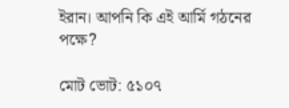ইরান। আপনি কি এই আর্মি গঠনের পক্ষে?

মোট ভোট: ৫১০৭